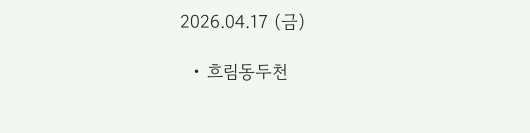2026.04.17 (금)

  • 흐림동두천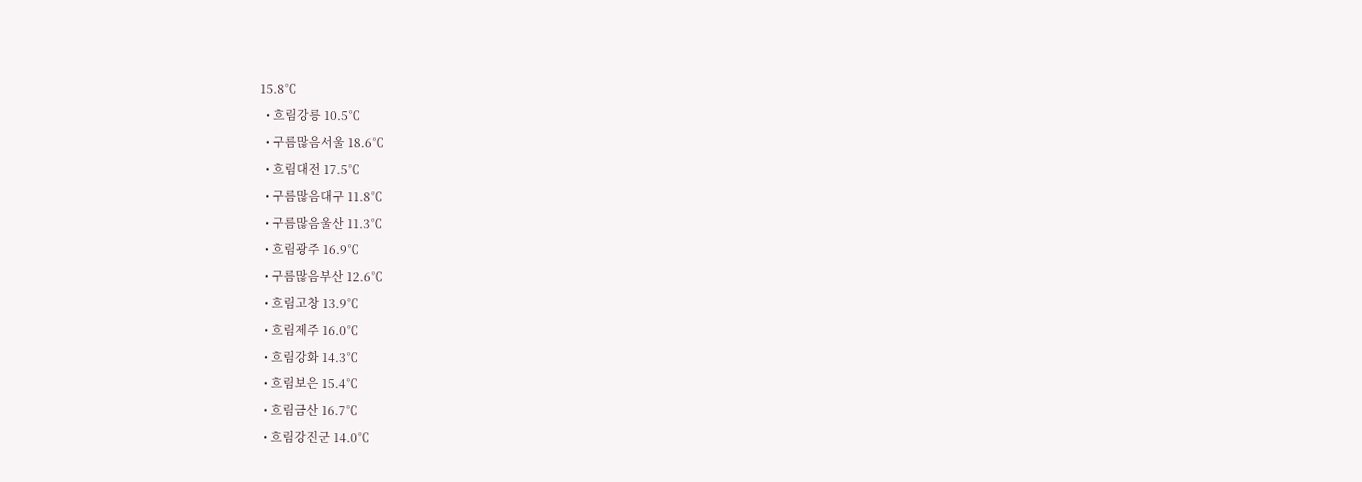15.8℃
  • 흐림강릉 10.5℃
  • 구름많음서울 18.6℃
  • 흐림대전 17.5℃
  • 구름많음대구 11.8℃
  • 구름많음울산 11.3℃
  • 흐림광주 16.9℃
  • 구름많음부산 12.6℃
  • 흐림고창 13.9℃
  • 흐림제주 16.0℃
  • 흐림강화 14.3℃
  • 흐림보은 15.4℃
  • 흐림금산 16.7℃
  • 흐림강진군 14.0℃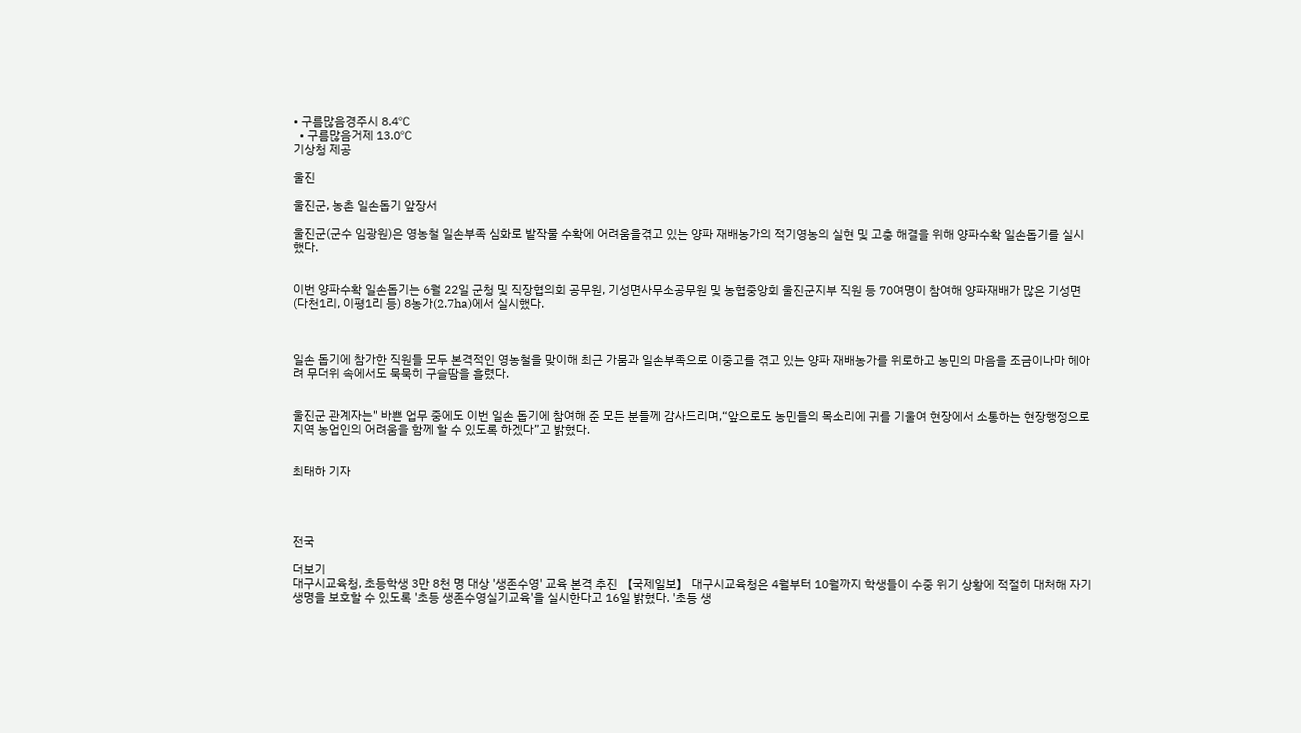• 구름많음경주시 8.4℃
  • 구름많음거제 13.0℃
기상청 제공

울진

울진군, 농촌 일손돕기 앞장서

울진군(군수 임광원)은 영농철 일손부족 심화로 밭작물 수확에 어려움을겪고 있는 양파 재배농가의 적기영농의 실현 및 고충 해결을 위해 양파수확 일손돕기를 실시했다.


이번 양파수확 일손돕기는 6월 22일 군청 및 직장협의회 공무원, 기성면사무소공무원 및 농협중앙회 울진군지부 직원 등 70여명이 참여해 양파재배가 많은 기성면(다천1리, 이평1리 등) 8농가(2.7ha)에서 실시했다.



일손 돕기에 참가한 직원들 모두 본격적인 영농철을 맞이해 최근 가뭄과 일손부족으로 이중고를 겪고 있는 양파 재배농가를 위로하고 농민의 마음을 조금이나마 헤아려 무더위 속에서도 묵묵히 구슬땀을 흘렸다.


울진군 관계자는" 바쁜 업무 중에도 이번 일손 돕기에 참여해 준 모든 분들께 감사드리며,“앞으로도 농민들의 목소리에 귀를 기울여 현장에서 소통하는 현장행정으로 지역 농업인의 어려움을 함께 할 수 있도록 하겠다”고 밝혔다.


최태하 기자




전국

더보기
대구시교육청, 초등학생 3만 8천 명 대상 '생존수영' 교육 본격 추진 【국제일보】 대구시교육청은 4월부터 10월까지 학생들이 수중 위기 상황에 적절히 대처해 자기 생명을 보호할 수 있도록 '초등 생존수영실기교육'을 실시한다고 16일 밝혔다. '초등 생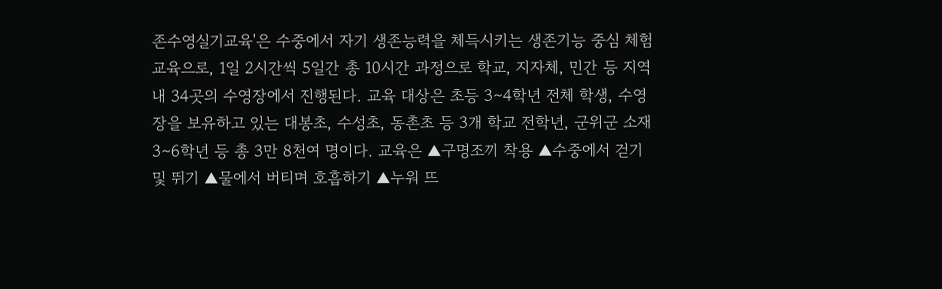존수영실기교육'은 수중에서 자기 생존능력을 체득시키는 생존기능 중심 체험 교육으로, 1일 2시간씩 5일간 총 10시간 과정으로 학교, 지자체, 민간 등 지역 내 34곳의 수영장에서 진행된다. 교육 대상은 초등 3∼4학년 전체 학생, 수영장을 보유하고 있는 대봉초, 수성초, 동촌초 등 3개 학교 전학년, 군위군 소재 3∼6학년 등 총 3만 8천여 명이다. 교육은 ▲구명조끼 착용 ▲수중에서 걷기 및 뛰기 ▲물에서 버티며 호흡하기 ▲누워 뜨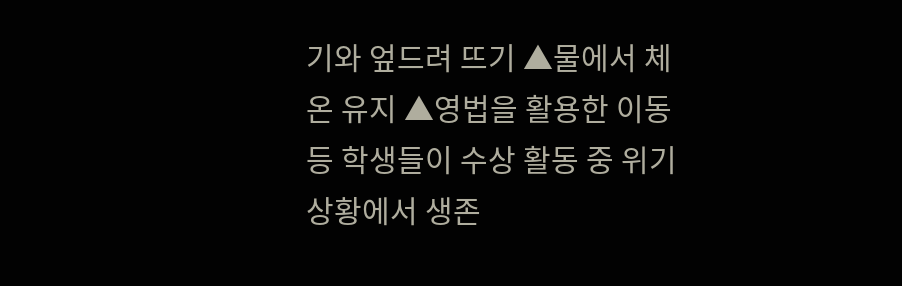기와 엎드려 뜨기 ▲물에서 체온 유지 ▲영법을 활용한 이동 등 학생들이 수상 활동 중 위기 상황에서 생존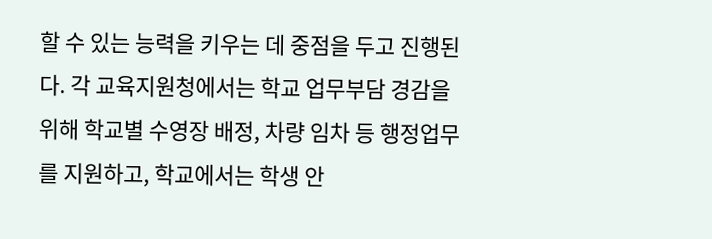할 수 있는 능력을 키우는 데 중점을 두고 진행된다. 각 교육지원청에서는 학교 업무부담 경감을 위해 학교별 수영장 배정, 차량 임차 등 행정업무를 지원하고, 학교에서는 학생 안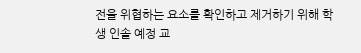전을 위협하는 요소를 확인하고 제거하기 위해 학생 인솔 예정 교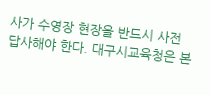사가 수영장 현장을 반드시 사전 답사해야 한다. 대구시교육청은 본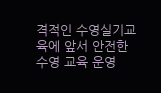격적인 수영실기교육에 앞서 안전한 수영 교육 운영